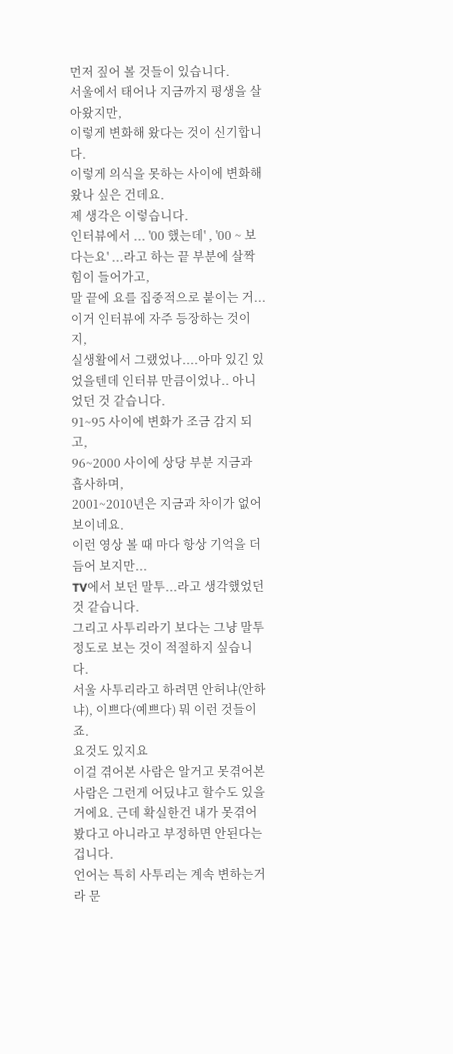먼저 짚어 볼 것들이 있습니다.
서울에서 태어나 지금까지 평생을 살아왔지만,
이렇게 변화해 왔다는 것이 신기합니다.
이렇게 의식을 못하는 사이에 변화해 왔나 싶은 건데요.
제 생각은 이렇습니다.
인터뷰에서 ... '00 했는데' , '00 ~ 보다는요' ...라고 하는 끝 부분에 살짝 힘이 들어가고,
말 끝에 요를 집중적으로 붙이는 거... 이거 인터뷰에 자주 등장하는 것이지,
실생활에서 그랬었나....아마 있긴 있었을텐데 인터뷰 만큼이었나.. 아니었던 것 같습니다.
91~95 사이에 변화가 조금 감지 되고,
96~2000 사이에 상당 부분 지금과 흡사하며,
2001~2010년은 지금과 차이가 없어 보이네요.
이런 영상 볼 때 마다 항상 기억을 더듬어 보지만...
TV에서 보던 말투...라고 생각했었던 것 같습니다.
그리고 사투리라기 보다는 그냥 말투 정도로 보는 것이 적절하지 싶습니다.
서울 사투리라고 하려면 안허냐(안하냐), 이쁘다(예쁘다) 뭐 이런 것들이죠.
요것도 있지요
이걸 겪어본 사람은 알거고 못겪어본 사람은 그런게 어딨냐고 할수도 있을거에요. 근데 확실한건 내가 못겪어봤다고 아니라고 부정하면 안된다는 겁니다.
언어는 특히 사투리는 계속 변하는거라 문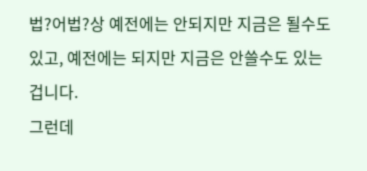법?어법?상 예전에는 안되지만 지금은 될수도있고, 예전에는 되지만 지금은 안쓸수도 있는겁니다.
그런데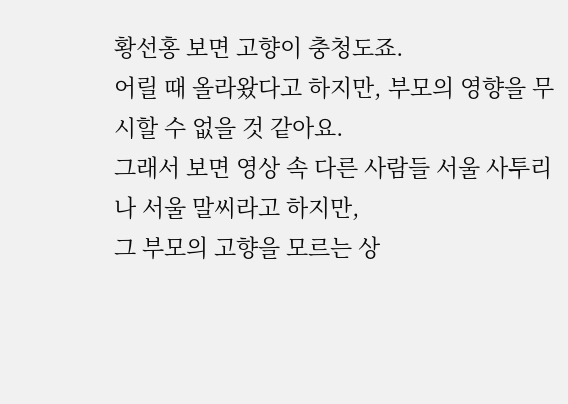황선홍 보면 고향이 충청도죠.
어릴 때 올라왔다고 하지만, 부모의 영향을 무시할 수 없을 것 같아요.
그래서 보면 영상 속 다른 사람들 서울 사투리나 서울 말씨라고 하지만,
그 부모의 고향을 모르는 상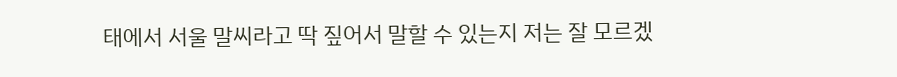태에서 서울 말씨라고 딱 짚어서 말할 수 있는지 저는 잘 모르겠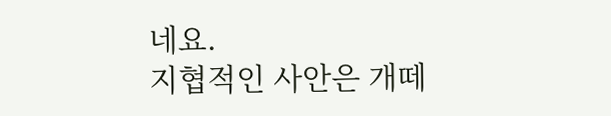네요.
지협적인 사안은 개떼